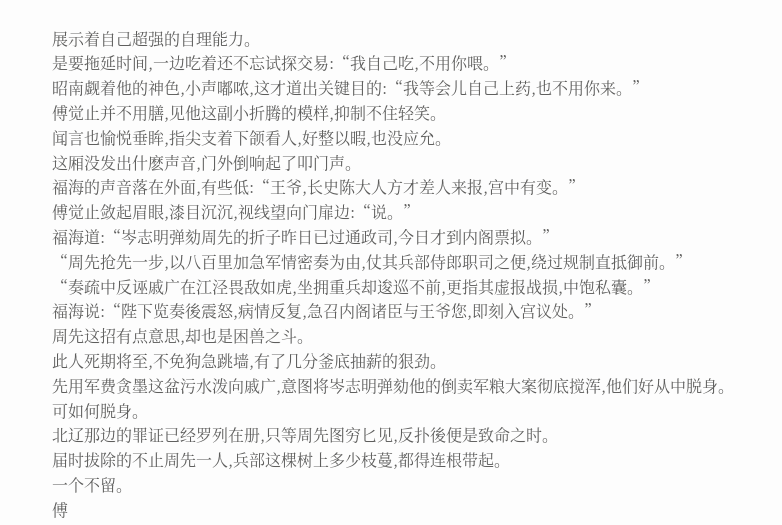展示着自己超强的自理能力。
是要拖延时间,一边吃着还不忘试探交易:“我自己吃,不用你喂。”
昭南觑着他的神色,小声嘟哝,这才道出关键目的:“我等会儿自己上药,也不用你来。”
傅觉止并不用膳,见他这副小折腾的模样,抑制不住轻笑。
闻言也愉悦垂眸,指尖支着下颌看人,好整以暇,也没应允。
这厢没发出什麽声音,门外倒响起了叩门声。
福海的声音落在外面,有些低:“王爷,长史陈大人方才差人来报,宫中有变。”
傅觉止敛起眉眼,漆目沉沉,视线望向门扉边:“说。”
福海道:“岑志明弹劾周先的折子昨日已过通政司,今日才到内阁票拟。”
“周先抢先一步,以八百里加急军情密奏为由,仗其兵部侍郎职司之便,绕过规制直抵御前。”
“奏疏中反诬戚广在江泾畏敌如虎,坐拥重兵却逡巡不前,更指其虚报战损,中饱私囊。”
福海说:“陛下览奏後震怒,病情反复,急召内阁诸臣与王爷您,即刻入宫议处。”
周先这招有点意思,却也是困兽之斗。
此人死期将至,不免狗急跳墙,有了几分釜底抽薪的狠劲。
先用军费贪墨这盆污水泼向戚广,意图将岑志明弹劾他的倒卖军粮大案彻底搅浑,他们好从中脱身。
可如何脱身。
北辽那边的罪证已经罗列在册,只等周先图穷匕见,反扑後便是致命之时。
届时拔除的不止周先一人,兵部这棵树上多少枝蔓,都得连根带起。
一个不留。
傅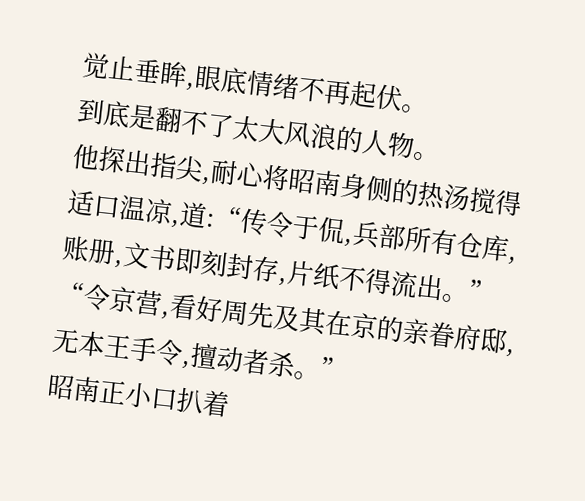觉止垂眸,眼底情绪不再起伏。
到底是翻不了太大风浪的人物。
他探出指尖,耐心将昭南身侧的热汤搅得适口温凉,道:“传令于侃,兵部所有仓库,账册,文书即刻封存,片纸不得流出。”
“令京营,看好周先及其在京的亲眷府邸,无本王手令,擅动者杀。”
昭南正小口扒着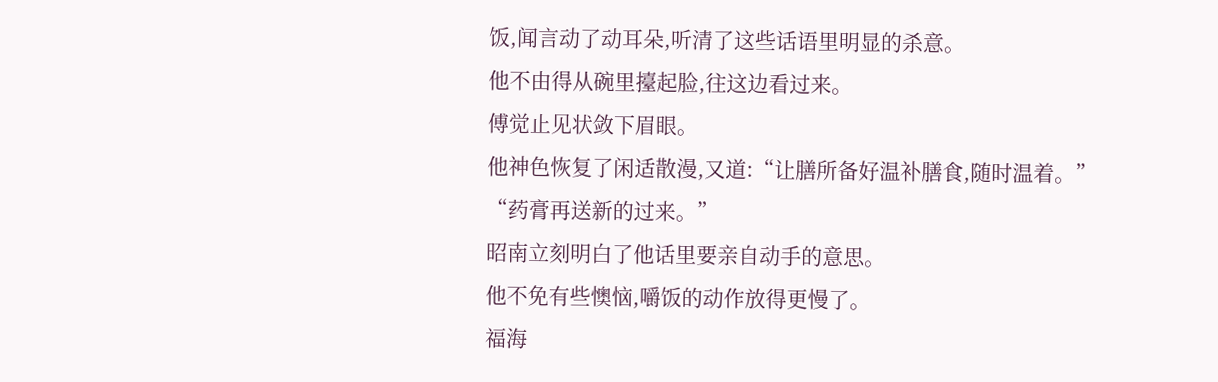饭,闻言动了动耳朵,听清了这些话语里明显的杀意。
他不由得从碗里擡起脸,往这边看过来。
傅觉止见状敛下眉眼。
他神色恢复了闲适散漫,又道:“让膳所备好温补膳食,随时温着。”
“药膏再送新的过来。”
昭南立刻明白了他话里要亲自动手的意思。
他不免有些懊恼,嚼饭的动作放得更慢了。
福海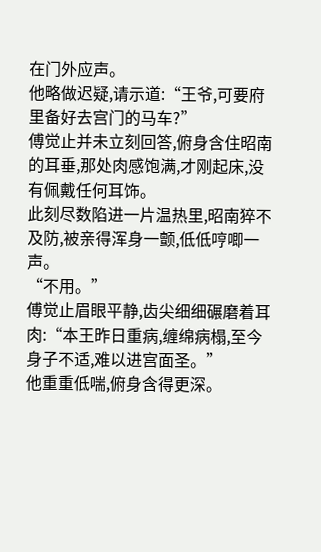在门外应声。
他略做迟疑,请示道:“王爷,可要府里备好去宫门的马车?”
傅觉止并未立刻回答,俯身含住昭南的耳垂,那处肉感饱满,才刚起床,没有佩戴任何耳饰。
此刻尽数陷进一片温热里,昭南猝不及防,被亲得浑身一颤,低低哼唧一声。
“不用。”
傅觉止眉眼平静,齿尖细细碾磨着耳肉:“本王昨日重病,缠绵病榻,至今身子不适,难以进宫面圣。”
他重重低喘,俯身含得更深。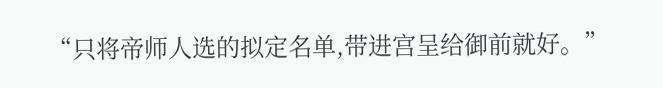“只将帝师人选的拟定名单,带进宫呈给御前就好。”